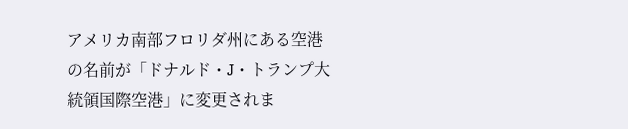アメリカ南部フロリダ州にある空港の名前が「ドナルド・J・トランプ大統領国際空港」に変更されま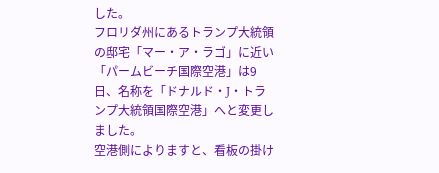した。
フロリダ州にあるトランプ大統領の邸宅「マー・ア・ラゴ」に近い「パームビーチ国際空港」は9日、名称を「ドナルド・J・トランプ大統領国際空港」へと変更しました。
空港側によりますと、看板の掛け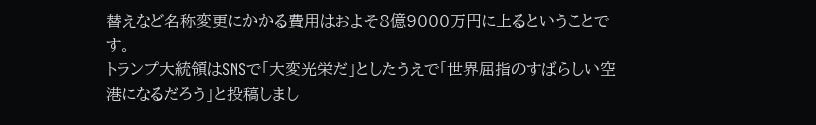替えなど名称変更にかかる費用はおよそ8億9000万円に上るということです。
トランプ大統領はSNSで「大変光栄だ」としたうえで「世界屈指のすばらしい空港になるだろう」と投稿しまし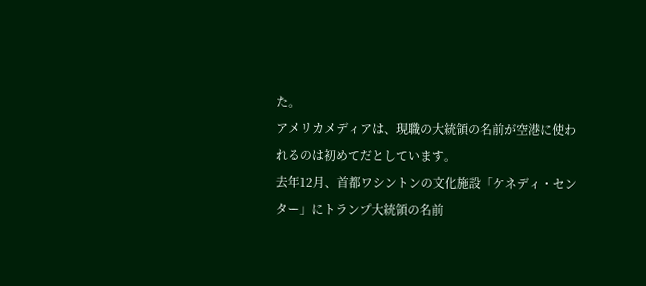た。
アメリカメディアは、現職の大統領の名前が空港に使われるのは初めてだとしています。
去年12月、首都ワシントンの文化施設「ケネディ・センター」にトランプ大統領の名前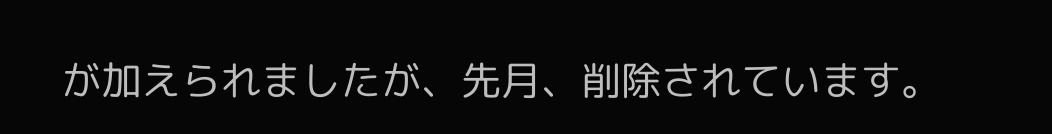が加えられましたが、先月、削除されています。